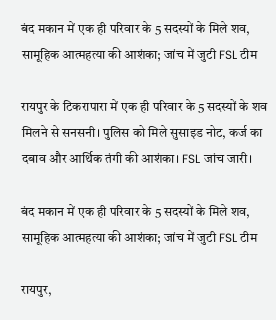बंद मकान में एक ही परिवार के 5 सदस्यों के मिले शव, सामूहिक आत्महत्या की आशंका; जांच में जुटी FSL टीम

रायपुर के टिकरापारा में एक ही परिवार के 5 सदस्यों के शव मिलने से सनसनी। पुलिस को मिले सुसाइड नोट, कर्ज का दबाव और आर्थिक तंगी की आशंका। FSL जांच जारी।

बंद मकान में एक ही परिवार के 5 सदस्यों के मिले शव, सामूहिक आत्महत्या की आशंका; जांच में जुटी FSL टीम

रायपुर,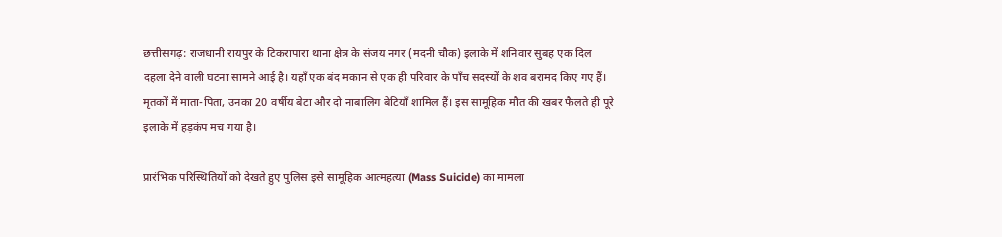छत्तीसगढ़: राजधानी रायपुर के टिकरापारा थाना क्षेत्र के संजय नगर (मदनी चौक) इलाके में शनिवार सुबह एक दिल दहला देने वाली घटना सामने आई है। यहाँ एक बंद मकान से एक ही परिवार के पाँच सदस्यों के शव बरामद किए गए हैं। मृतकों में माता-पिता, उनका 20 वर्षीय बेटा और दो नाबालिग बेटियाँ शामिल हैं। इस सामूहिक मौत की खबर फैलते ही पूरे इलाके में हड़कंप मच गया है।

प्रारंभिक परिस्थितियों को देखते हुए पुलिस इसे सामूहिक आत्महत्या (Mass Suicide) का मामला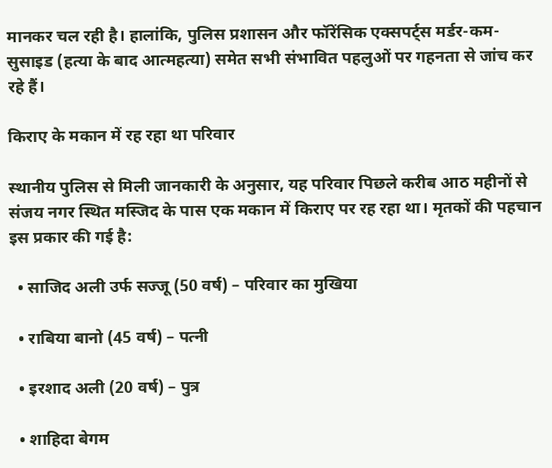मानकर चल रही है। हालांकि, पुलिस प्रशासन और फॉरेंसिक एक्सपर्ट्स मर्डर-कम-सुसाइड (हत्या के बाद आत्महत्या) समेत सभी संभावित पहलुओं पर गहनता से जांच कर रहे हैं।

किराए के मकान में रह रहा था परिवार

स्थानीय पुलिस से मिली जानकारी के अनुसार, यह परिवार पिछले करीब आठ महीनों से संजय नगर स्थित मस्जिद के पास एक मकान में किराए पर रह रहा था। मृतकों की पहचान इस प्रकार की गई है:

  • साजिद अली उर्फ सज्जू (50 वर्ष) – परिवार का मुखिया

  • राबिया बानो (45 वर्ष) – पत्नी

  • इरशाद अली (20 वर्ष) – पुत्र

  • शाहिदा बेगम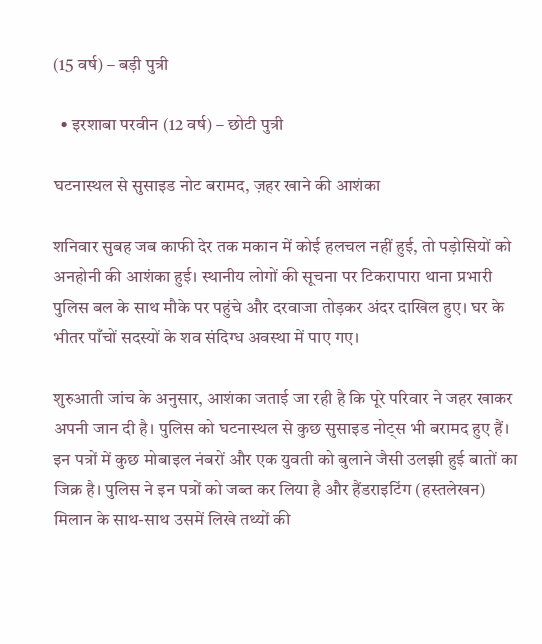(15 वर्ष) – बड़ी पुत्री

  • इरशाबा परवीन (12 वर्ष) – छोटी पुत्री

घटनास्थल से सुसाइड नोट बरामद, ज़हर खाने की आशंका

शनिवार सुबह जब काफी देर तक मकान में कोई हलचल नहीं हुई, तो पड़ोसियों को अनहोनी की आशंका हुई। स्थानीय लोगों की सूचना पर टिकरापारा थाना प्रभारी पुलिस बल के साथ मौके पर पहुंचे और दरवाजा तोड़कर अंदर दाखिल हुए। घर के भीतर पाँचों सदस्यों के शव संदिग्ध अवस्था में पाए गए।

शुरुआती जांच के अनुसार, आशंका जताई जा रही है कि पूरे परिवार ने जहर खाकर अपनी जान दी है। पुलिस को घटनास्थल से कुछ सुसाइड नोट्स भी बरामद हुए हैं। इन पत्रों में कुछ मोबाइल नंबरों और एक युवती को बुलाने जैसी उलझी हुई बातों का जिक्र है। पुलिस ने इन पत्रों को जब्त कर लिया है और हैंडराइटिंग (हस्तलेखन) मिलान के साथ-साथ उसमें लिखे तथ्यों की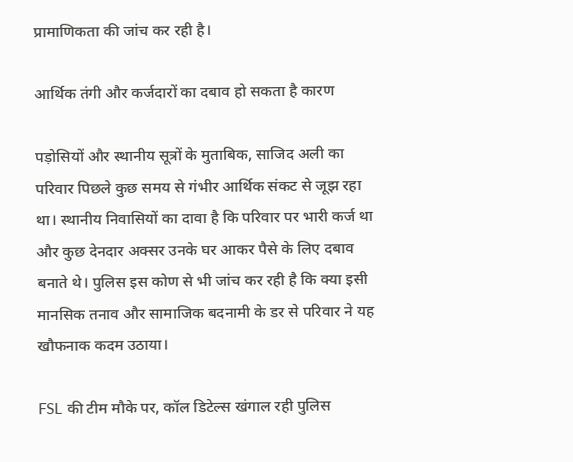प्रामाणिकता की जांच कर रही है।

आर्थिक तंगी और कर्जदारों का दबाव हो सकता है कारण

पड़ोसियों और स्थानीय सूत्रों के मुताबिक, साजिद अली का परिवार पिछले कुछ समय से गंभीर आर्थिक संकट से जूझ रहा था। स्थानीय निवासियों का दावा है कि परिवार पर भारी कर्ज था और कुछ देनदार अक्सर उनके घर आकर पैसे के लिए दबाव बनाते थे। पुलिस इस कोण से भी जांच कर रही है कि क्या इसी मानसिक तनाव और सामाजिक बदनामी के डर से परिवार ने यह खौफनाक कदम उठाया।

FSL की टीम मौके पर, कॉल डिटेल्स खंगाल रही पुलिस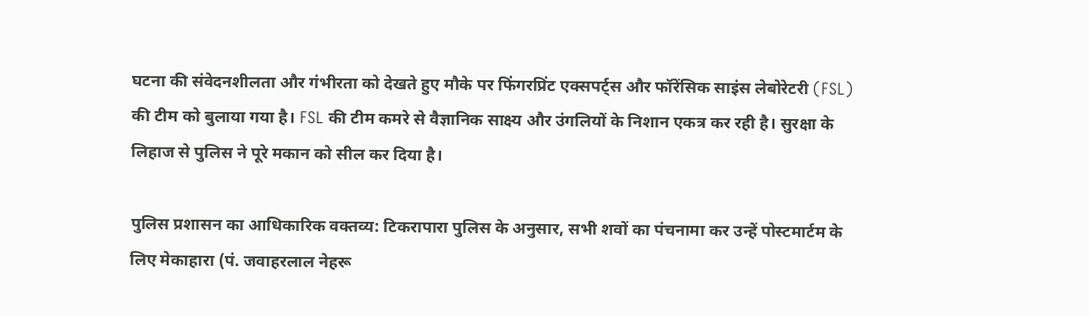घटना की संवेदनशीलता और गंभीरता को देखते हुए मौके पर फिंगरप्रिंट एक्सपर्ट्स और फॉरेंसिक साइंस लेबोरेटरी (FSL) की टीम को बुलाया गया है। FSL की टीम कमरे से वैज्ञानिक साक्ष्य और उंगलियों के निशान एकत्र कर रही है। सुरक्षा के लिहाज से पुलिस ने पूरे मकान को सील कर दिया है।

पुलिस प्रशासन का आधिकारिक वक्तव्य: टिकरापारा पुलिस के अनुसार, सभी शवों का पंचनामा कर उन्हें पोस्टमार्टम के लिए मेकाहारा (पं. जवाहरलाल नेहरू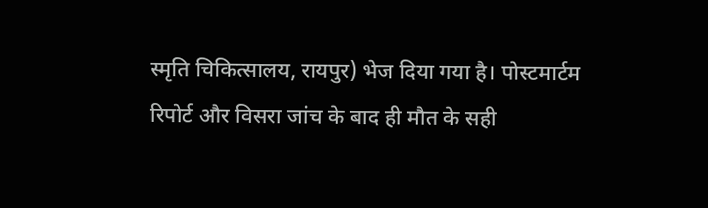स्मृति चिकित्सालय, रायपुर) भेज दिया गया है। पोस्टमार्टम रिपोर्ट और विसरा जांच के बाद ही मौत के सही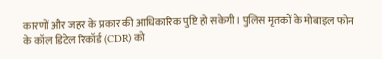कारणों और जहर के प्रकार की आधिकारिक पुष्टि हो सकेगी। पुलिस मृतकों के मोबाइल फोन के कॉल डिटेल रिकॉर्ड (CDR) को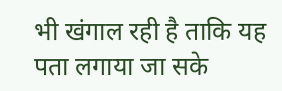भी खंगाल रही है ताकि यह पता लगाया जा सके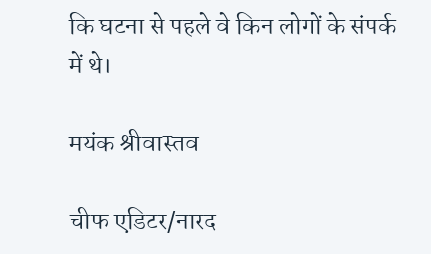कि घटना से पहले वे किन लोगों के संपर्क में थे।

मयंक श्रीवास्तव

चीफ एडिटर/नारद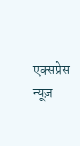एक्सप्रेस न्यूज़